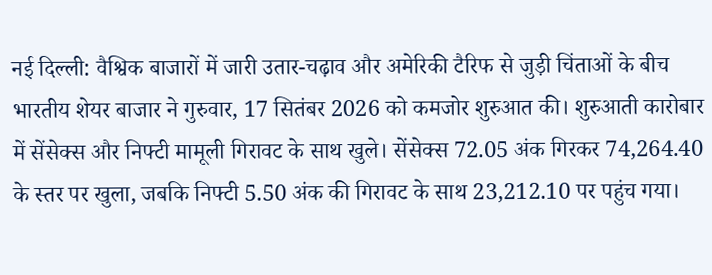नई दिल्ली: वैश्विक बाजारों में जारी उतार-चढ़ाव और अमेरिकी टैरिफ से जुड़ी चिंताओं के बीच भारतीय शेयर बाजार ने गुरुवार, 17 सितंबर 2026 को कमजोर शुरुआत की। शुरुआती कारोबार में सेंसेक्स और निफ्टी मामूली गिरावट के साथ खुले। सेंसेक्स 72.05 अंक गिरकर 74,264.40 के स्तर पर खुला, जबकि निफ्टी 5.50 अंक की गिरावट के साथ 23,212.10 पर पहुंच गया।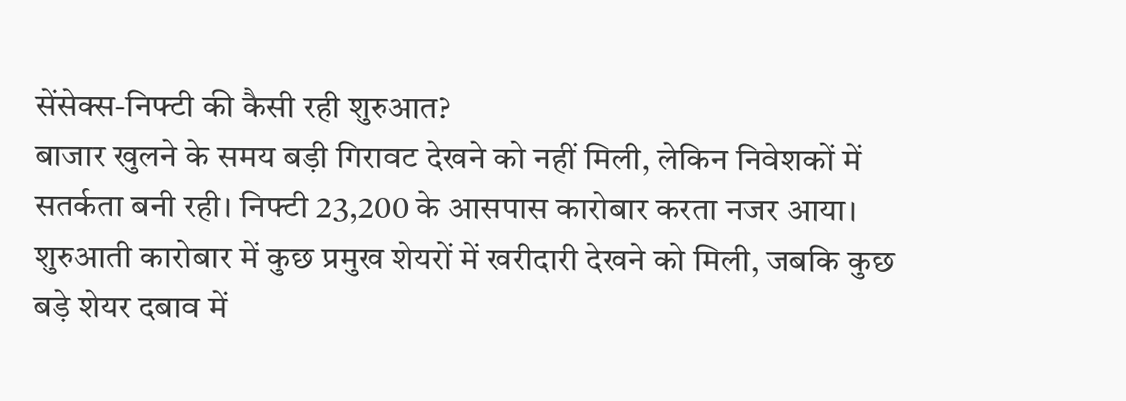सेंसेक्स-निफ्टी की कैसी रही शुरुआत?
बाजार खुलने के समय बड़ी गिरावट देखने को नहीं मिली, लेकिन निवेशकों में सतर्कता बनी रही। निफ्टी 23,200 के आसपास कारोबार करता नजर आया। शुरुआती कारोबार में कुछ प्रमुख शेयरों में खरीदारी देखने को मिली, जबकि कुछ बड़े शेयर दबाव में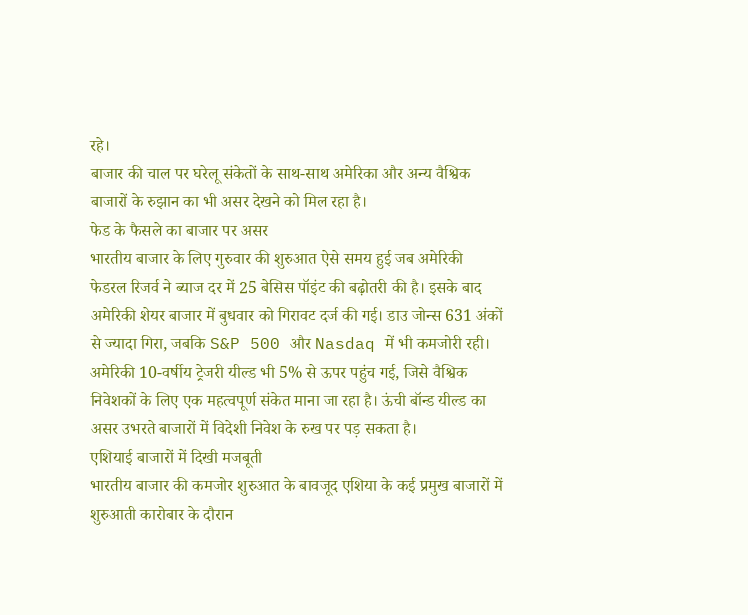रहे।
बाजार की चाल पर घरेलू संकेतों के साथ-साथ अमेरिका और अन्य वैश्विक बाजारों के रुझान का भी असर देखने को मिल रहा है।
फेड के फैसले का बाजार पर असर
भारतीय बाजार के लिए गुरुवार की शुरुआत ऐसे समय हुई जब अमेरिकी फेडरल रिजर्व ने ब्याज दर में 25 बेसिस पॉइंट की बढ़ोतरी की है। इसके बाद अमेरिकी शेयर बाजार में बुधवार को गिरावट दर्ज की गई। डाउ जोन्स 631 अंकों से ज्यादा गिरा, जबकि S&P 500 और Nasdaq में भी कमजोरी रही।
अमेरिकी 10-वर्षीय ट्रेजरी यील्ड भी 5% से ऊपर पहुंच गई, जिसे वैश्विक निवेशकों के लिए एक महत्वपूर्ण संकेत माना जा रहा है। ऊंची बॉन्ड यील्ड का असर उभरते बाजारों में विदेशी निवेश के रुख पर पड़ सकता है।
एशियाई बाजारों में दिखी मजबूती
भारतीय बाजार की कमजोर शुरुआत के बावजूद एशिया के कई प्रमुख बाजारों में शुरुआती कारोबार के दौरान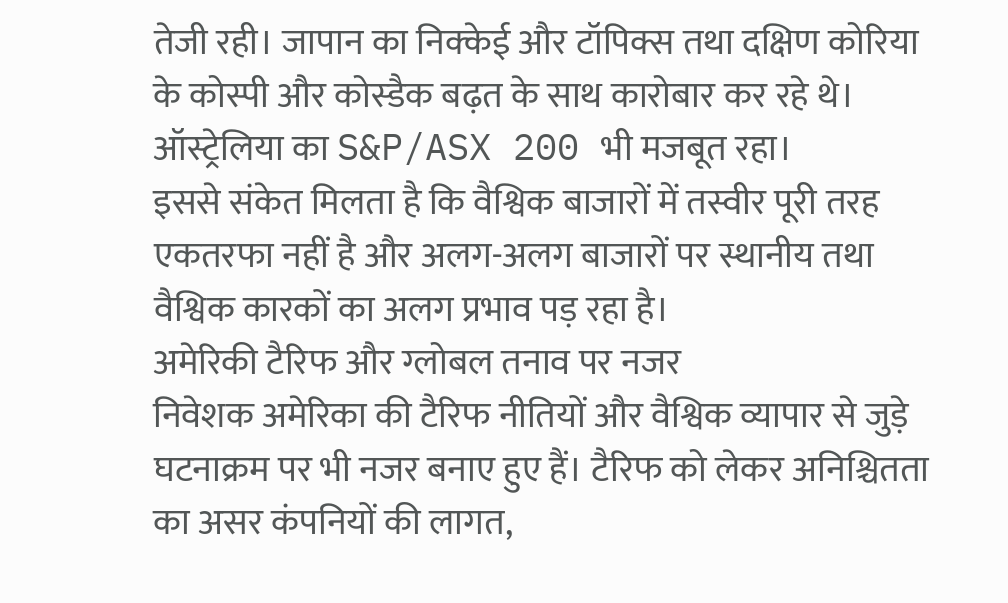तेजी रही। जापान का निक्केई और टॉपिक्स तथा दक्षिण कोरिया के कोस्पी और कोस्डैक बढ़त के साथ कारोबार कर रहे थे। ऑस्ट्रेलिया का S&P/ASX 200 भी मजबूत रहा।
इससे संकेत मिलता है कि वैश्विक बाजारों में तस्वीर पूरी तरह एकतरफा नहीं है और अलग-अलग बाजारों पर स्थानीय तथा वैश्विक कारकों का अलग प्रभाव पड़ रहा है।
अमेरिकी टैरिफ और ग्लोबल तनाव पर नजर
निवेशक अमेरिका की टैरिफ नीतियों और वैश्विक व्यापार से जुड़े घटनाक्रम पर भी नजर बनाए हुए हैं। टैरिफ को लेकर अनिश्चितता का असर कंपनियों की लागत,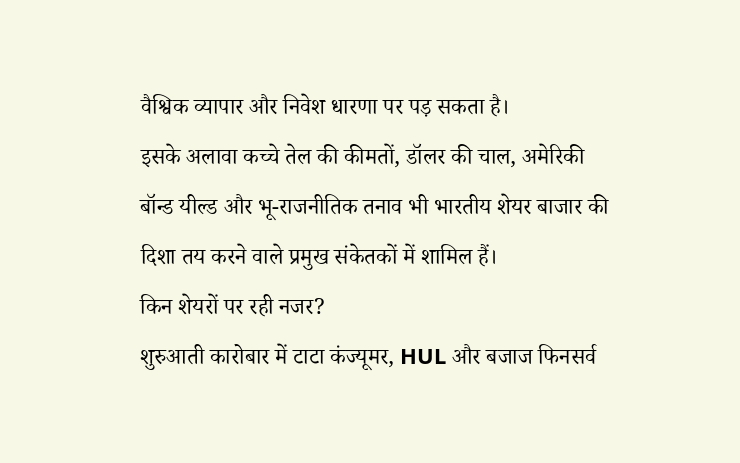वैश्विक व्यापार और निवेश धारणा पर पड़ सकता है।
इसके अलावा कच्चे तेल की कीमतों, डॉलर की चाल, अमेरिकी बॉन्ड यील्ड और भू-राजनीतिक तनाव भी भारतीय शेयर बाजार की दिशा तय करने वाले प्रमुख संकेतकों में शामिल हैं।
किन शेयरों पर रही नजर?
शुरुआती कारोबार में टाटा कंज्यूमर, HUL और बजाज फिनसर्व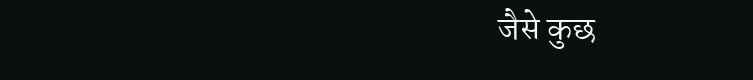जैसे कुछ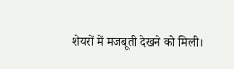शेयरों में मजबूती देखने को मिली।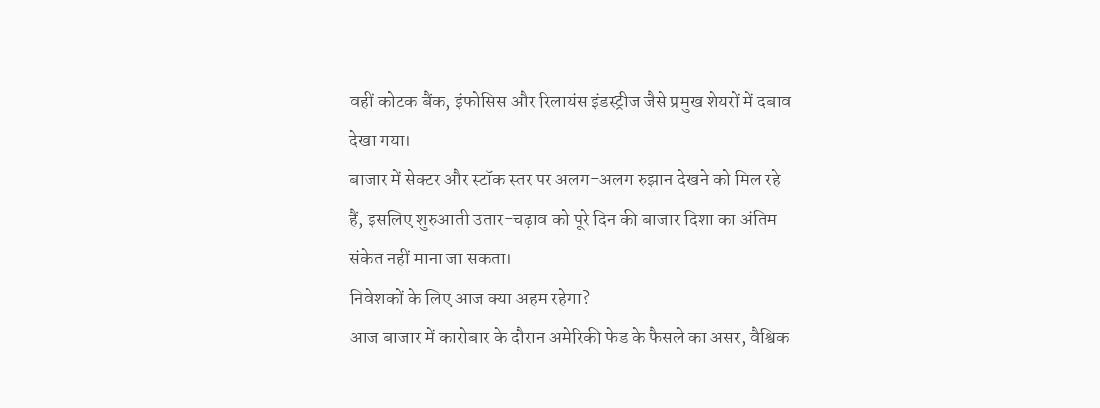वहीं कोटक बैंक, इंफोसिस और रिलायंस इंडस्ट्रीज जैसे प्रमुख शेयरों में दबाव देखा गया।
बाजार में सेक्टर और स्टॉक स्तर पर अलग-अलग रुझान देखने को मिल रहे हैं, इसलिए शुरुआती उतार-चढ़ाव को पूरे दिन की बाजार दिशा का अंतिम संकेत नहीं माना जा सकता।
निवेशकों के लिए आज क्या अहम रहेगा?
आज बाजार में कारोबार के दौरान अमेरिकी फेड के फैसले का असर, वैश्विक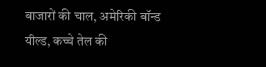बाजारों की चाल, अमेरिकी बॉन्ड यील्ड, कच्चे तेल की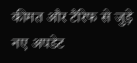कीमत और टैरिफ से जुड़े नए अपडेट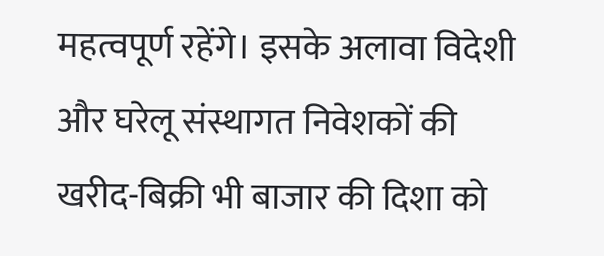महत्वपूर्ण रहेंगे। इसके अलावा विदेशी और घरेलू संस्थागत निवेशकों की खरीद-बिक्री भी बाजार की दिशा को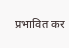प्रभावित कर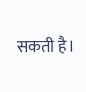सकती है।